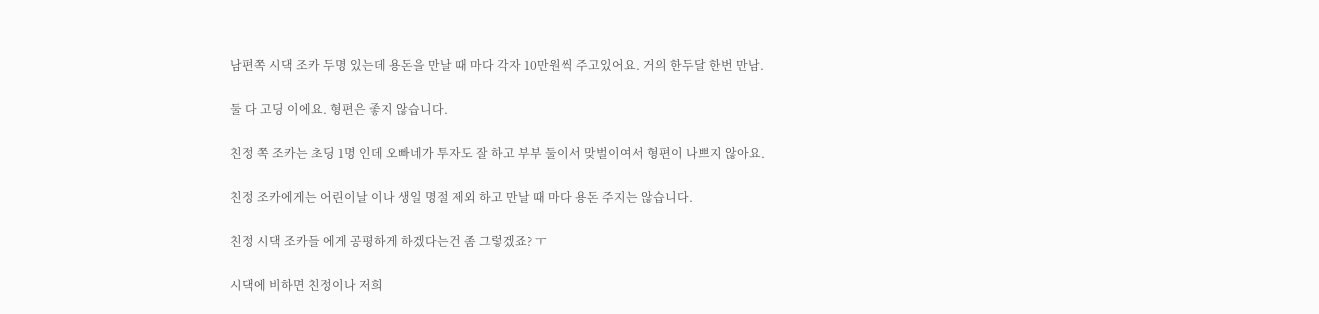남편쪽 시댁 조카 두명 있는데 용돈을 만날 때 마다 각자 10만원씩 주고있어요. 거의 한두달 한번 만남.

둘 다 고딩 이에요. 형편은 좋지 않습니다.

친정 쪽 조카는 초딩 1명 인데 오빠네가 투자도 잘 하고 부부 둘이서 맞벌이여서 형편이 나쁘지 않아요.

친정 조카에게는 어린이날 이나 생일 명절 제외 하고 만날 때 마다 용돈 주지는 않습니다.

친정 시댁 조카들 에게 공평하게 하겠다는건 좀 그렇겠죠? ㅜ

시댁에 비하면 친정이나 저희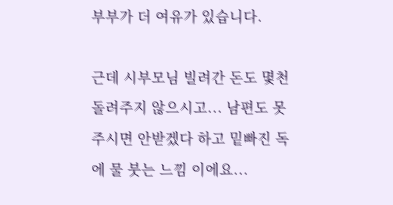부부가 더 여유가 있습니다.

근데 시부모님 빌려간 돈도 몇천 돌려주지 않으시고... 남편도 못 주시면 안받겠다 하고 밑빠진 독에 물 붓는 느낌 이에요...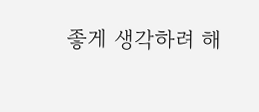좋게 생각하려 해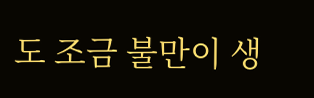도 조금 불만이 생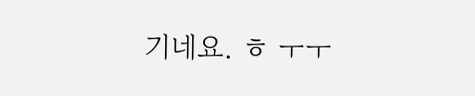기네요. ㅎ ㅜㅜ